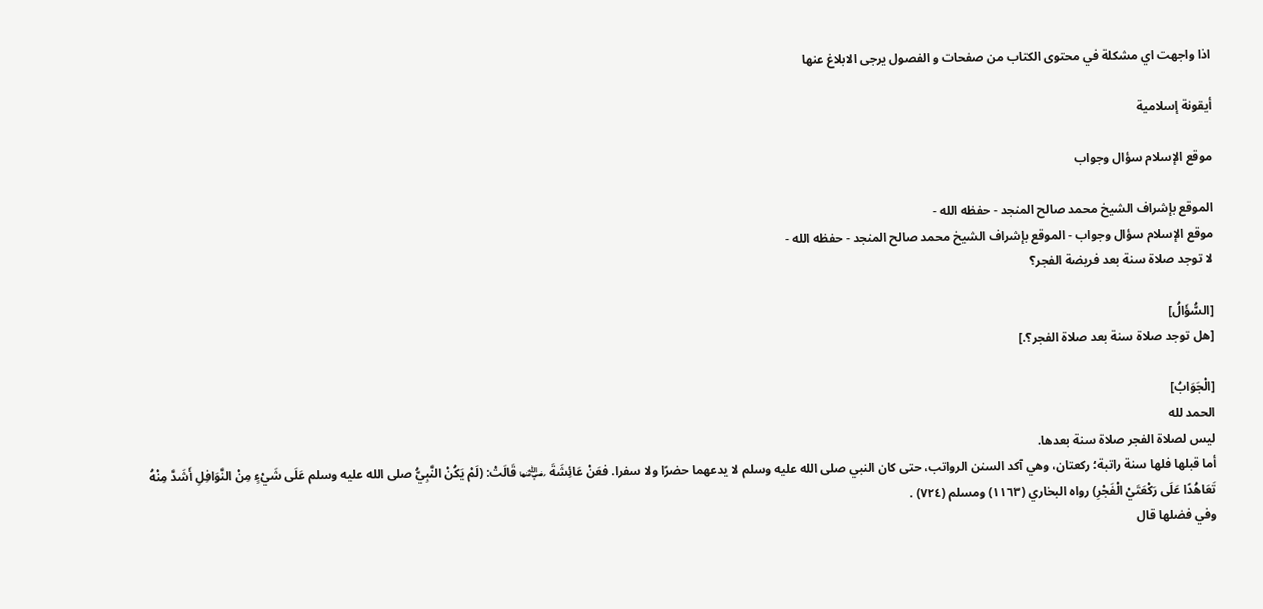اذا واجهت اي مشكلة في محتوى الكتاب من صفحات و الفصول يرجى الابلاغ عنها

أيقونة إسلامية

موقع الإسلام سؤال وجواب

الموقع بإشراف الشيخ محمد صالح المنجد - حفظه الله -
موقع الإسلام سؤال وجواب - الموقع بإشراف الشيخ محمد صالح المنجد - حفظه الله -
لا توجد صلاة سنة بعد فريضة الفجر؟

[السُّؤَالُ]
[هل توجد صلاة سنة بعد صلاة الفجر؟.]

[الْجَوَابُ]
الحمد لله
ليس لصلاة الفجر صلاة سنة بعدها.
أما قبلها فلها سنة راتبة؛ ركعتان، وهي آكد السنن الرواتب، حتى كان النبي صلى الله عليه وسلم لا يدعهما حضرًا ولا سفرا. فعَنْ عَائِشَةَ ﵂ قَالَتْ: (لَمْ يَكُنْ النَّبِيُّ صلى الله عليه وسلم عَلَى شَيْءٍ مِنْ النَّوَافِلِ أَشَدَّ مِنْهُ تَعَاهُدًا عَلَى رَكْعَتَيْ الْفَجْرِ) رواه البخاري (١١٦٣) ومسلم (٧٢٤) .
وفي فضلها قال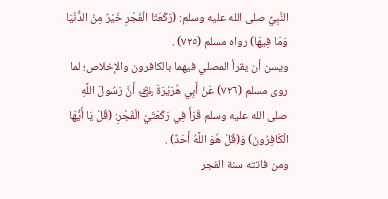النَّبِيِّ صلى الله عليه وسلم: (رَكْعَتَا الْفَجْرِ خَيْرٌ مِنْ الدُّنْيَا وَمَا فِيهَا) رواه مسلم (٧٢٥) .
ويسن أن يقرأ المصلي فيهما بالكافرون والإخلاص؛ لما روى مسلم (٧٢٦) عَنْ أَبِي هُرَيْرَةَ ﵁ أَنَّ رَسُولَ اللَّهِ صلى الله عليه وسلم قَرَأَ فِي رَكْعَتَيْ الْفَجْرِ: (قُلْ يَا أَيُّهَا الْكَافِرُونَ) وَ(قُلْ هُوَ اللَّهُ أَحَدٌ) .
ومن فاتته سنة الفجر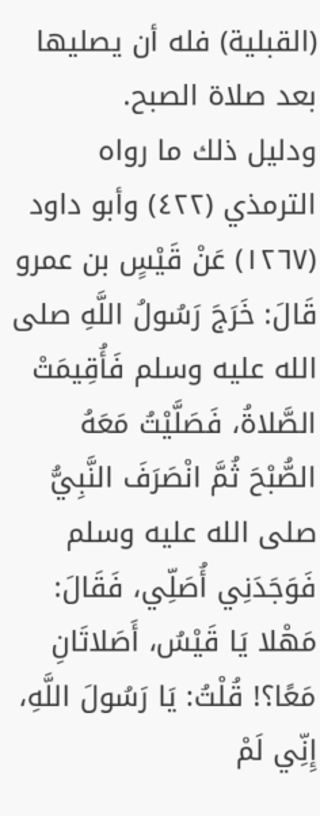(القبلية) فله أن يصليها بعد صلاة الصبح.
ودليل ذلك ما رواه الترمذي (٤٢٢) وأبو داود (١٢٦٧) عَنْ قَيْسٍ بن عمرو قَالَ: خَرَجَ رَسُولُ اللَّهِ صلى الله عليه وسلم فَأُقِيمَتْ الصَّلاةُ، فَصَلَّيْتُ مَعَهُ الصُّبْحَ ثُمَّ انْصَرَفَ النَّبِيُّ صلى الله عليه وسلم فَوَجَدَنِي أُصَلِّي، فَقَالَ: مَهْلا يَا قَيْسُ، أَصَلاتَانِ مَعًا؟! قُلْتُ: يَا رَسُولَ اللَّهِ، إِنِّي لَمْ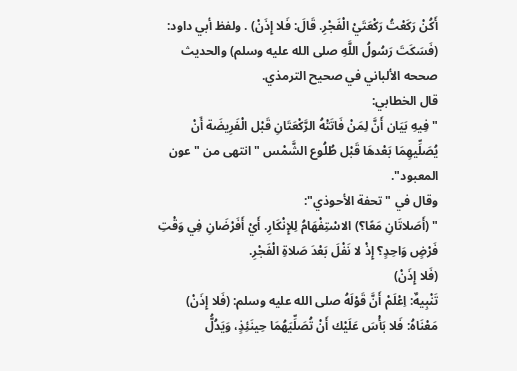أَكُنْ رَكَعْتُ رَكْعَتَيْ الْفَجْرِ. قَالَ: فَلا إِذَنْ) . ولفظ أبي داود: (فَسَكَتَ رَسُولُ اللَّهِ صلى الله عليه وسلم) والحديث صححه الألباني في صحيح الترمذي.
قال الخطابي:
" فِيهِ بَيَان أَنَّ لِمَنْ فَاتَتْهُ الرَّكْعَتَانِ قَبْل الْفَرِيضَة أَنْ يُصَلِّيهِمَا بَعْدهَا قَبْل طُلُوع الشَّمْس " انتهى من "عون المعبود".
وقال في "تحفة الأحوذي":
" (أَصَلاتَانِ مَعًا؟) الاسْتِفْهَامُ لِلإِنْكَارِ. أَيْ أَفَرْضَانِ فِي وَقْتِ فَرْضٍ وَاحِدٍ؟ إِذْ لا نَفْلَ بَعْدَ صَلاةِ الْفَجْرِ.
(فَلا إِذَنْ)
تَنْبِيهٌ: اِعْلَمْ أَنَّ قَوْلَهُ صلى الله عليه وسلم: (فَلا إِذَنْ) مَعْنَاهُ: فَلا بَأْسَ عَلَيْك أَنْ تُصَلِّيَهُمَا حِينَئِذٍ، وَيَدُلُّ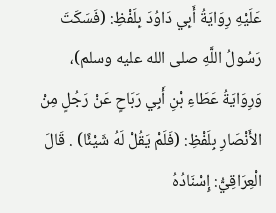عَلَيْهِ رِوَايَةُ أَبِي دَاوُدَ بِلَفْظِ: (فَسَكَتَ رَسُولُ اللَّهِ صلى الله عليه وسلم)، وَرِوَايَةُ عَطَاءِ بْنِ أَبِي رَبَاحٍ عَنْ رَجُلٍ مِنْ الأَنْصَارِ بِلَفْظِ: (فَلَمْ يَقُلْ لَهُ شَيْئًا) . قَالَ الْعِرَاقِيُّ: إِسْنَادُهُ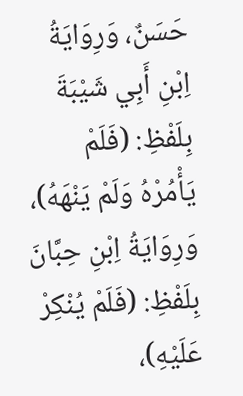حَسَنٌ، وَرِوَايَةُ اِبْنِ أَبِي شَيْبَةَ بِلَفْظِ: (فَلَمْ يَأْمُرْهُ وَلَمْ يَنْهَهُ)، وَرِوَايَةُ اِبْنِ حِبَّانَ بِلَفْظِ: (فَلَمْ يُنْكِرْ عَلَيْهِ)،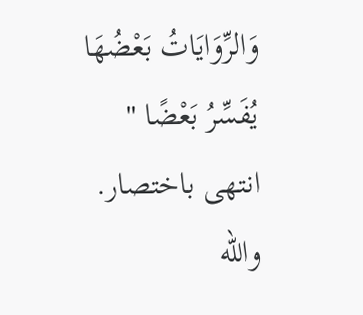وَالرِّوَايَاتُ بَعْضُهَا يُفَسِّرُ بَعْضًا " انتهى باختصار.
والله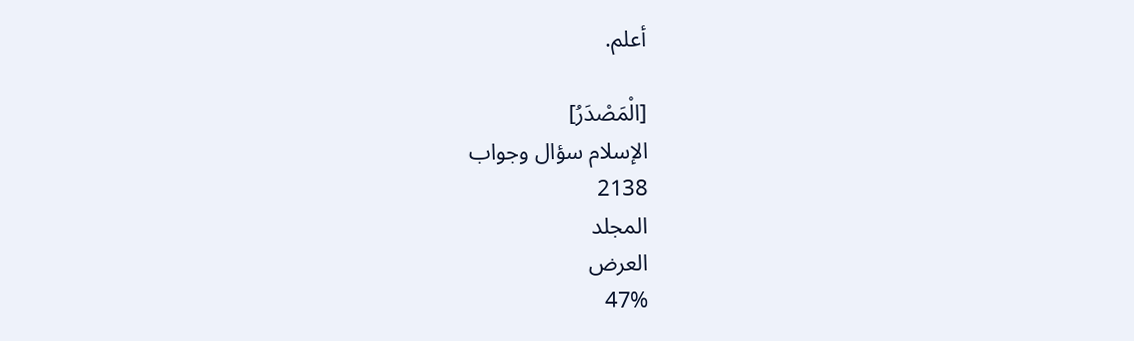أعلم.

[الْمَصْدَرُ]
الإسلام سؤال وجواب
2138
المجلد
العرض
47%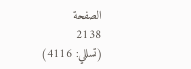الصفحة
2138
(تسللي: 4116)